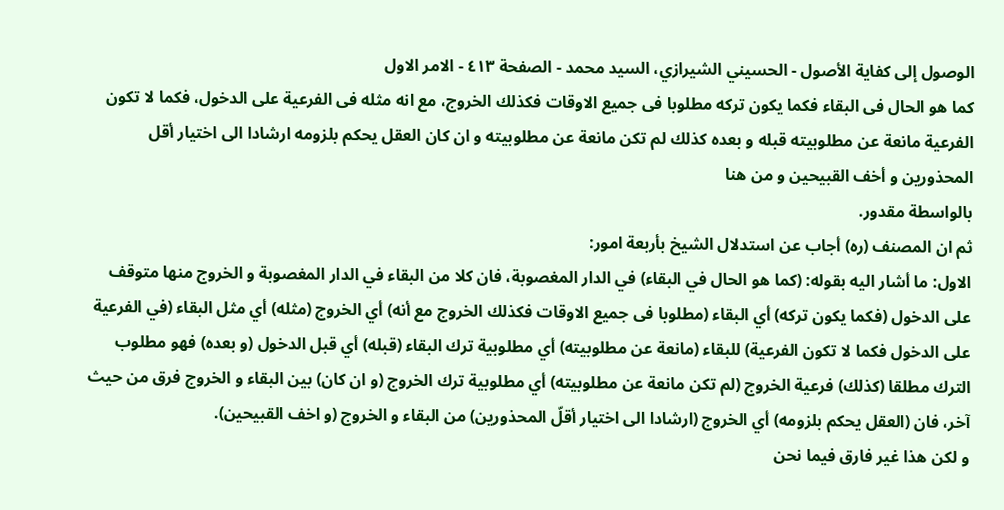الوصول إلى كفاية الأصول - الحسيني الشيرازي، السيد محمد - الصفحة ٤١٣ - الامر الاول
كما هو الحال فى البقاء فكما يكون تركه مطلوبا فى جميع الاوقات فكذلك الخروج، مع انه مثله فى الفرعية على الدخول، فكما لا تكون الفرعية مانعة عن مطلوبيته قبله و بعده كذلك لم تكن مانعة عن مطلوبيته و ان كان العقل يحكم بلزومه ارشادا الى اختيار أقل المحذورين و أخف القبيحين و من هنا
بالواسطة مقدور.
ثم ان المصنف (ره) أجاب عن استدلال الشيخ بأربعة امور:
الاول: ما أشار اليه بقوله: (كما هو الحال في البقاء) في الدار المغصوبة، فان كلا من البقاء في الدار المغصوبة و الخروج منها متوقف على الدخول (فكما يكون تركه) أي البقاء (مطلوبا فى جميع الاوقات فكذلك الخروج مع أنه) أي الخروج (مثله) أي مثل البقاء (في الفرعية على الدخول فكما لا تكون الفرعية) للبقاء (مانعة عن مطلوبيته) أي مطلوبية ترك البقاء (قبله) أي قبل الدخول (و بعده) فهو مطلوب الترك مطلقا (كذلك) فرعية الخروج (لم تكن مانعة عن مطلوبيته) أي مطلوبية ترك الخروج (و ان كان) بين البقاء و الخروج فرق من حيث آخر، فان (العقل يحكم بلزومه) أي الخروج (ارشادا الى اختيار أقلّ المحذورين) من البقاء و الخروج (و اخف القبيحين).
و لكن هذا غير فارق فيما نحن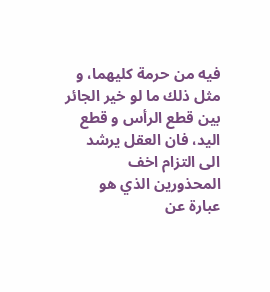فيه من حرمة كليهما، و مثل ذلك ما لو خير الجائر بين قطع الرأس و قطع اليد، فان العقل يرشد الى التزام اخف المحذورين الذي هو عبارة عن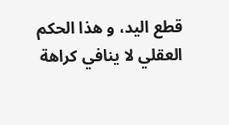قطع اليد، و هذا الحكم العقلي لا ينافي كراهة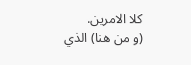كلا الامرين.
(و من هنا) الذي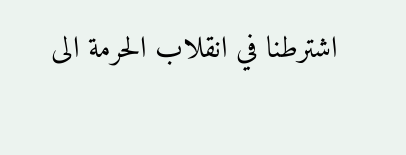اشترطنا في انقلاب الحرمة الى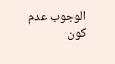الوجوب عدم كون